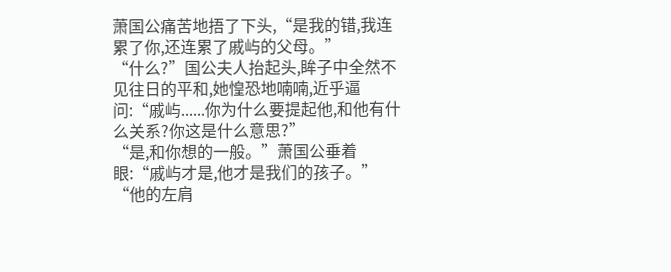萧国公痛苦地捂了下头,“是我的错,我连累了你,还连累了戚屿的父母。”
“什么?”国公夫人抬起头,眸子中全然不见往日的平和,她惶恐地喃喃,近乎逼问:“戚屿......你为什么要提起他,和他有什么关系?你这是什么意思?”
“是,和你想的一般。”萧国公垂着眼:“戚屿才是,他才是我们的孩子。”
“他的左肩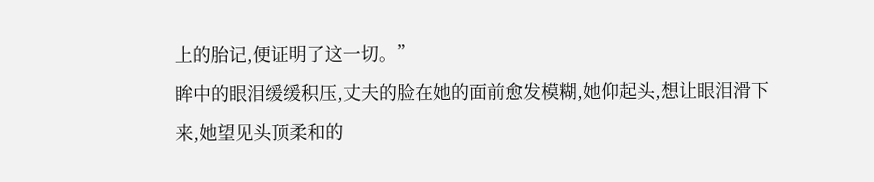上的胎记,便证明了这一切。”
眸中的眼泪缓缓积压,丈夫的脸在她的面前愈发模糊,她仰起头,想让眼泪滑下来,她望见头顶柔和的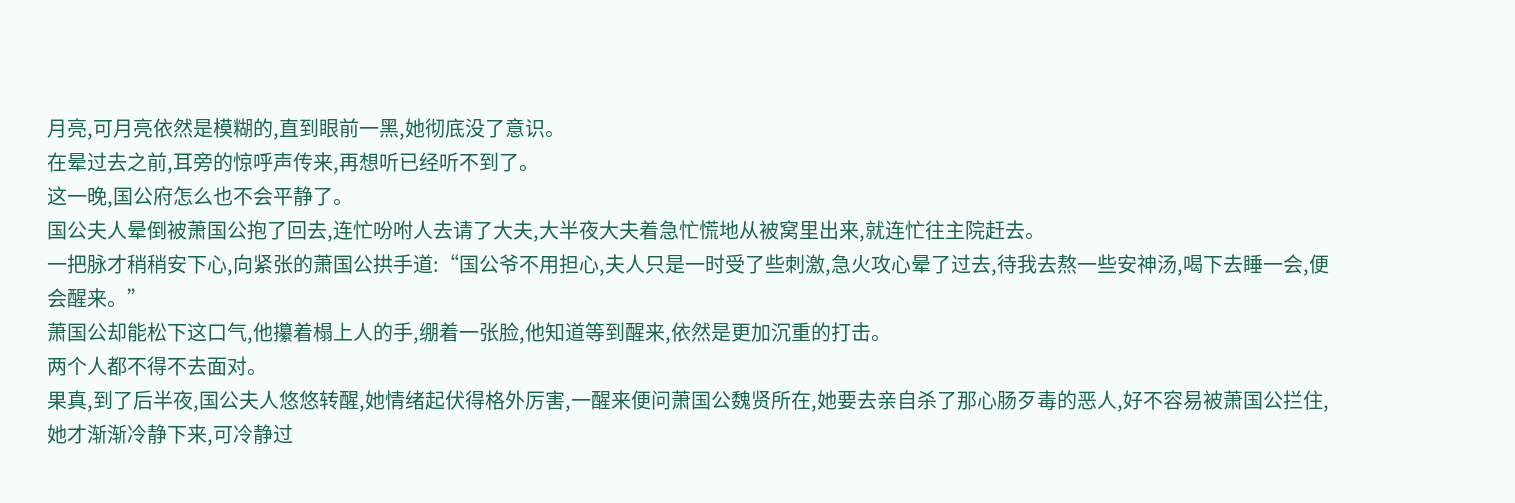月亮,可月亮依然是模糊的,直到眼前一黑,她彻底没了意识。
在晕过去之前,耳旁的惊呼声传来,再想听已经听不到了。
这一晚,国公府怎么也不会平静了。
国公夫人晕倒被萧国公抱了回去,连忙吩咐人去请了大夫,大半夜大夫着急忙慌地从被窝里出来,就连忙往主院赶去。
一把脉才稍稍安下心,向紧张的萧国公拱手道:“国公爷不用担心,夫人只是一时受了些刺激,急火攻心晕了过去,待我去熬一些安神汤,喝下去睡一会,便会醒来。”
萧国公却能松下这口气,他攥着榻上人的手,绷着一张脸,他知道等到醒来,依然是更加沉重的打击。
两个人都不得不去面对。
果真,到了后半夜,国公夫人悠悠转醒,她情绪起伏得格外厉害,一醒来便问萧国公魏贤所在,她要去亲自杀了那心肠歹毒的恶人,好不容易被萧国公拦住,她才渐渐冷静下来,可冷静过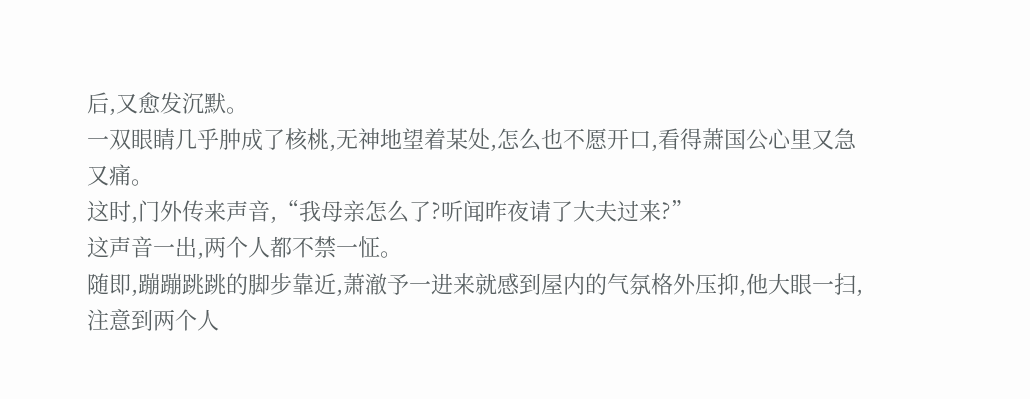后,又愈发沉默。
一双眼睛几乎肿成了核桃,无神地望着某处,怎么也不愿开口,看得萧国公心里又急又痛。
这时,门外传来声音,“我母亲怎么了?听闻昨夜请了大夫过来?”
这声音一出,两个人都不禁一怔。
随即,蹦蹦跳跳的脚步靠近,萧澈予一进来就感到屋内的气氛格外压抑,他大眼一扫,注意到两个人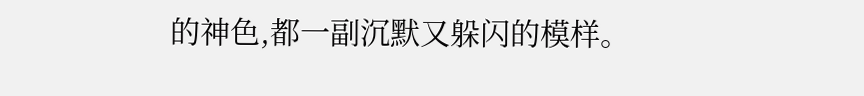的神色,都一副沉默又躲闪的模样。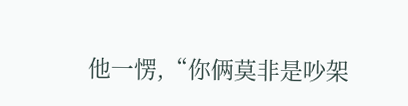他一愣,“你俩莫非是吵架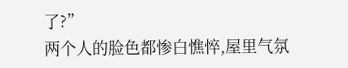了?”
两个人的脸色都惨白憔悴,屋里气氛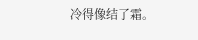冷得像结了霜。